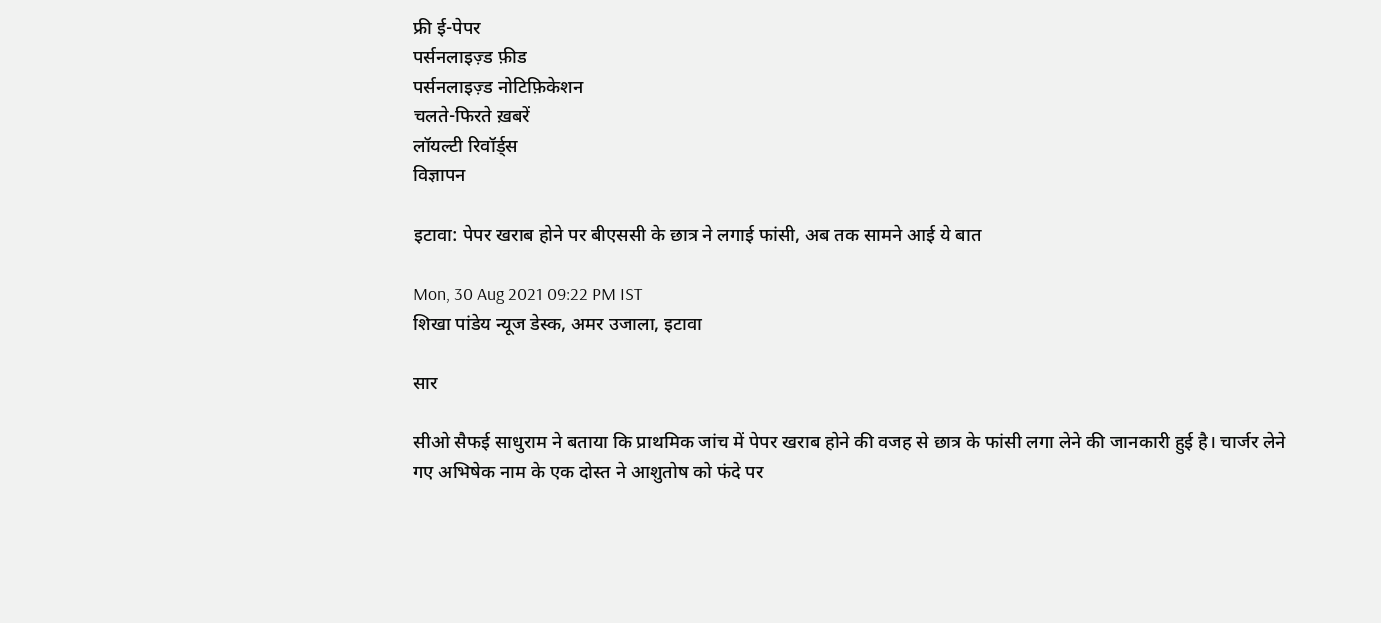फ्री ई-पेपर
पर्सनलाइज़्ड फ़ीड
पर्सनलाइज़्ड नोटिफ़िकेशन
चलते-फिरते ख़बरें
लॉयल्टी रिवॉर्ड्स
विज्ञापन

इटावा: पेपर खराब होने पर बीएससी के छात्र ने लगाई फांसी, अब तक सामने आई ये बात

Mon, 30 Aug 2021 09:22 PM IST
शिखा पांडेय न्यूज डेस्क, अमर उजाला, इटावा

सार

सीओ सैफई साधुराम ने बताया कि प्राथमिक जांच में पेपर खराब होने की वजह से छात्र के फांसी लगा लेने की जानकारी हुई है। चार्जर लेने गए अभिषेक नाम के एक दोस्त ने आशुतोष को फंदे पर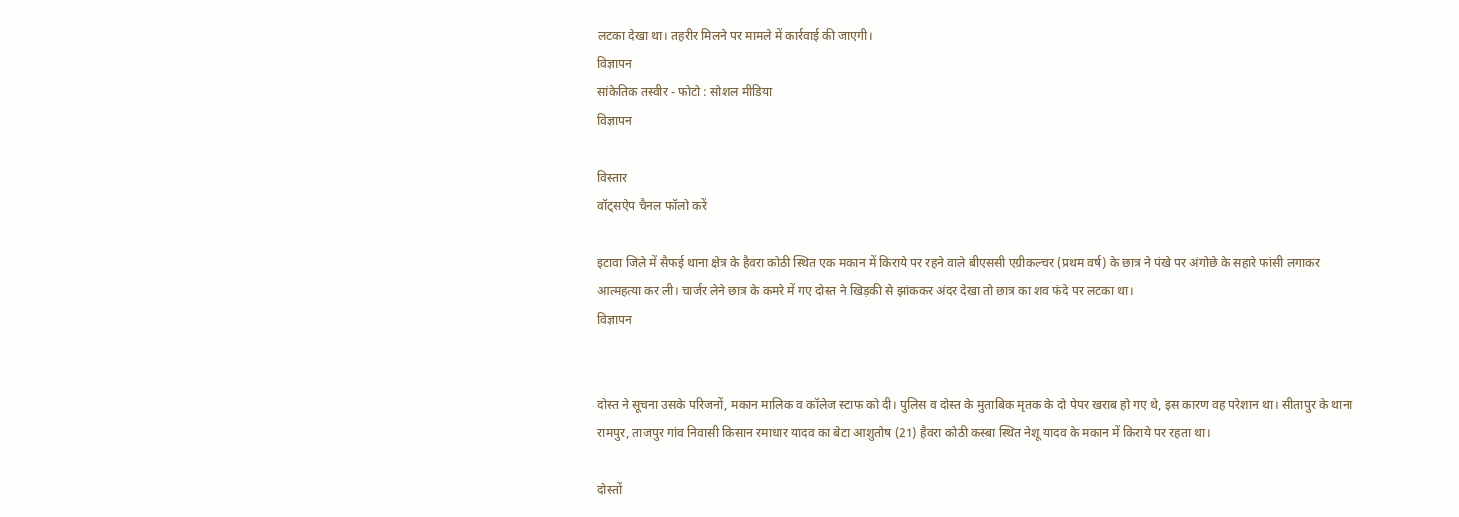लटका देखा था। तहरीर मिलने पर मामले में कार्रवाई की जाएगी।
विज्ञापन
सांकेतिक तस्वीर - फोटो : सोशल मीडिया
विज्ञापन

विस्तार
वॉट्सऐप चैनल फॉलो करें

इटावा जिले में सैफई थाना क्षेत्र के हैवरा कोठी स्थित एक मकान में किराये पर रहने वाले बीएससी एग्रीकल्चर (प्रथम वर्ष) के छात्र ने पंखे पर अंगोछे के सहारे फांसी लगाकर आत्महत्या कर ली। चार्जर लेने छात्र के कमरे में गए दोस्त ने खिड़की से झांककर अंदर देखा तो छात्र का शव फंदे पर लटका था।
विज्ञापन


दोस्त ने सूचना उसके परिजनों, मकान मालिक व कॉलेज स्टाफ को दी। पुलिस व दोस्त के मुताबिक मृतक के दो पेपर खराब हो गए थे, इस कारण वह परेशान था। सीतापुर के थाना रामपुर, ताजपुर गांव निवासी किसान रमाधार यादव का बेटा आशुतोष (21) हैवरा कोठी कस्बा स्थित नेशू यादव के मकान में किराये पर रहता था।

दोस्तों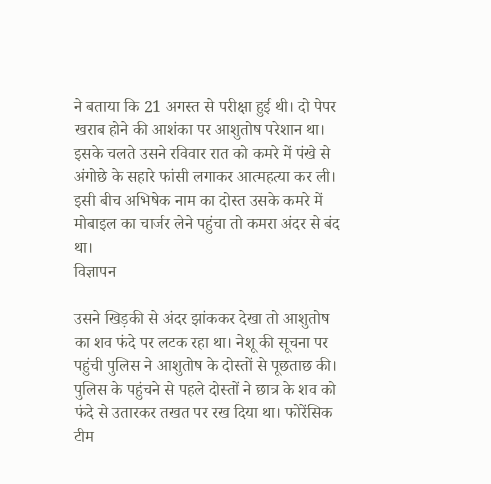ने बताया कि 21 अगस्त से परीक्षा हुई थी। दो पेपर खराब होने की आशंका पर आशुतोष परेशान था। इसके चलते उसने रविवार रात को कमरे में पंखे से अंगोछे के सहारे फांसी लगाकर आत्महत्या कर ली। इसी बीच अभिषेक नाम का दोस्त उसके कमरे में मोबाइल का चार्जर लेने पहुंचा तो कमरा अंदर से बंद था।
विज्ञापन

उसने खिड़की से अंदर झांककर देखा तो आशुतोष का शव फंदे पर लटक रहा था। नेशू की सूचना पर पहुंची पुलिस ने आशुतोष के दोस्तों से पूछताछ की। पुलिस के पहुंचने से पहले दोस्तों ने छात्र के शव को फंदे से उतारकर तखत पर रख दिया था। फोरेंसिक टीम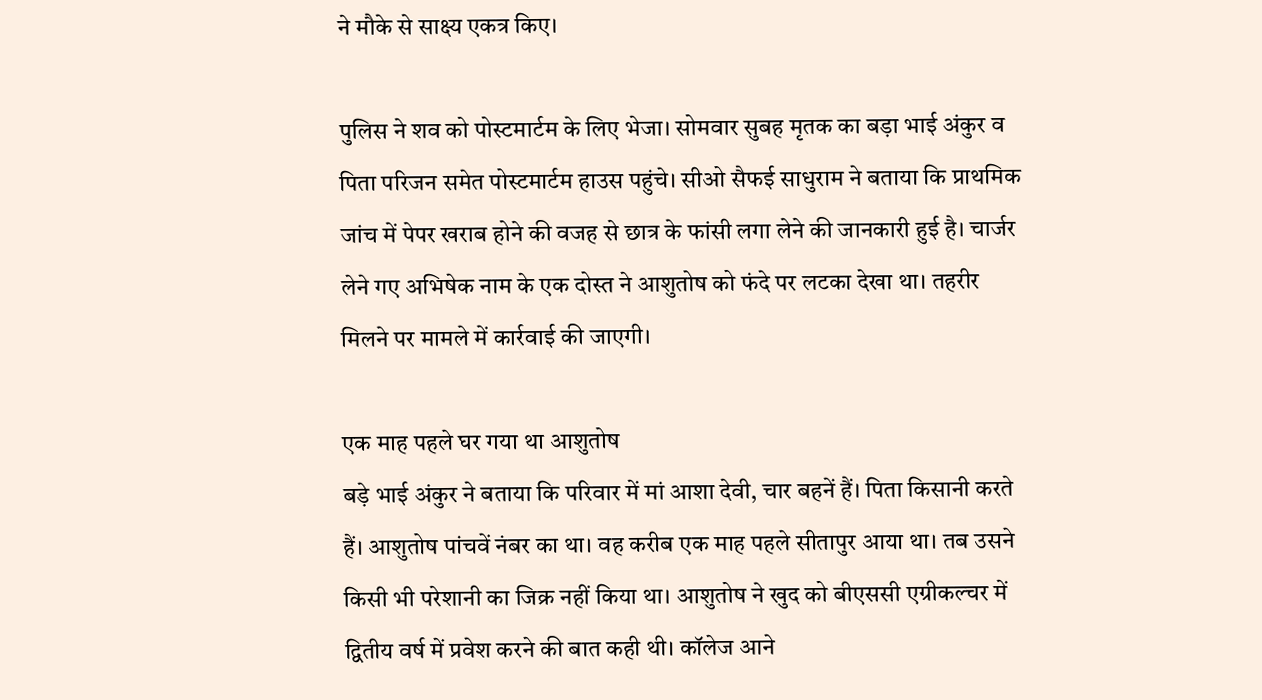ने मौके से साक्ष्य एकत्र किए।

पुलिस ने शव को पोस्टमार्टम के लिए भेजा। सोमवार सुबह मृतक का बड़ा भाई अंकुर व पिता परिजन समेत पोस्टमार्टम हाउस पहुंचे। सीओ सैफई साधुराम ने बताया कि प्राथमिक जांच में पेपर खराब होने की वजह से छात्र के फांसी लगा लेने की जानकारी हुई है। चार्जर लेने गए अभिषेक नाम के एक दोस्त ने आशुतोष को फंदे पर लटका देखा था। तहरीर मिलने पर मामले में कार्रवाई की जाएगी।

एक माह पहले घर गया था आशुतोष
बड़े भाई अंकुर ने बताया कि परिवार में मां आशा देवी, चार बहनें हैं। पिता किसानी करते हैं। आशुतोष पांचवें नंबर का था। वह करीब एक माह पहले सीतापुर आया था। तब उसने किसी भी परेशानी का जिक्र नहीं किया था। आशुतोष ने खुद को बीएससी एग्रीकल्चर में द्वितीय वर्ष में प्रवेश करने की बात कही थी। कॉलेज आने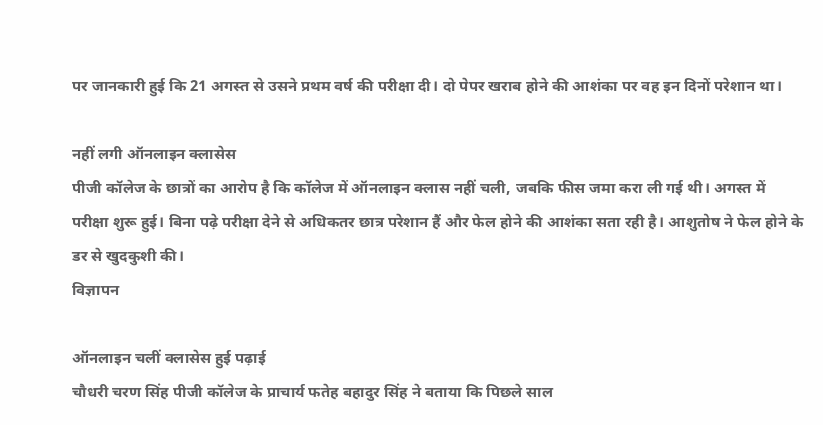पर जानकारी हुई कि 21 अगस्त से उसने प्रथम वर्ष की परीक्षा दी। दो पेपर खराब होने की आशंका पर वह इन दिनों परेशान था।

नहीं लगी ऑनलाइन क्लासेस
पीजी कॉलेज के छात्रों का आरोप है कि कॉलेज में ऑनलाइन क्लास नहीं चली, जबकि फीस जमा करा ली गई थी। अगस्त में परीक्षा शुरू हुई। बिना पढ़े परीक्षा देने से अधिकतर छात्र परेशान हैं और फेल होने की आशंका सता रही है। आशुतोष ने फेल होने के डर से खुदकुशी की।
विज्ञापन

ऑनलाइन चलीं क्लासेस हुई पढ़ाई
चौधरी चरण सिंह पीजी कॉलेज के प्राचार्य फतेह बहादुर सिंह ने बताया कि पिछले साल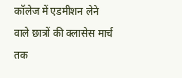कॉलेज में एडमीशन लेने वाले छात्रों की क्लासेस मार्च तक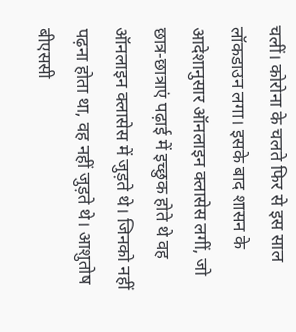चलीं। कोरोना के चलते फिर से इस साल लॉकडाउन लगा। इसके बाद शासन के आदेशानुसार ऑनलाइन क्लासेस लगीं, जो छात्र-छात्राएं पढ़ाई में इच्छुक होते थे वह ऑनलाइन क्लासेस में जुड़ते थे। जिनको नहीं पढ़ना होता था, वह नहीं जुड़ते थे। आशुतोष बीएससी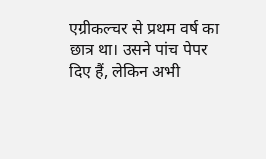एग्रीकल्चर से प्रथम वर्ष का छात्र था। उसने पांच पेपर दिए हैं, लेकिन अभी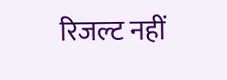रिजल्ट नहीं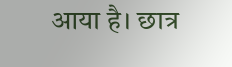आया है। छात्र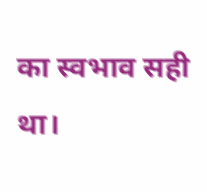का स्वभाव सही था।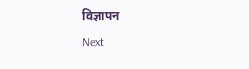विज्ञापन
Next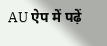AU ऐप में पढ़ें